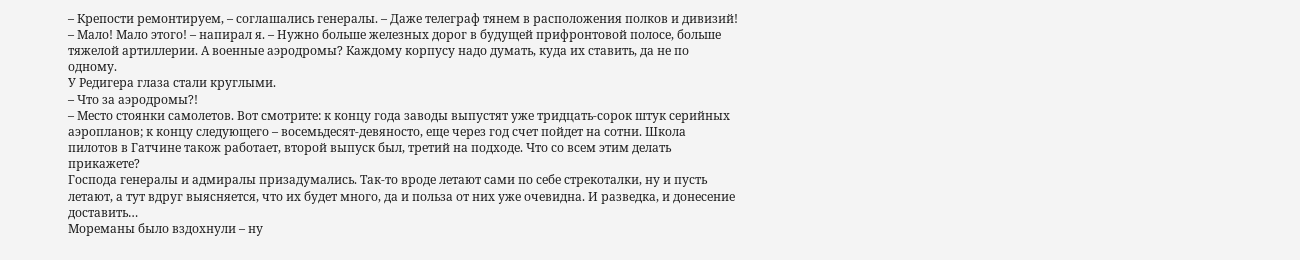– Крепости ремонтируем, – соглашались генералы. – Даже телеграф тянем в расположения полков и дивизий!
– Мало! Мало этого! – напирал я. – Нужно больше железных дорог в будущей прифронтовой полосе, больше тяжелой артиллерии. А военные аэродромы? Каждому корпусу надо думать, куда их ставить, да не по одному.
У Редигера глаза стали круглыми.
– Что за аэродромы?!
– Место стоянки самолетов. Вот смотрите: к концу года заводы выпустят уже тридцать-сорок штук серийных аэропланов; к концу следующего – восемьдесят-девяносто, еще через год счет пойдет на сотни. Школа пилотов в Гатчине також работает, второй выпуск был, третий на подходе. Что со всем этим делать прикажете?
Господа генералы и адмиралы призадумались. Так-то вроде летают сами по себе стрекоталки, ну и пусть летают, а тут вдруг выясняется, что их будет много, да и польза от них уже очевидна. И разведка, и донесение доставить…
Мореманы было вздохнули – ну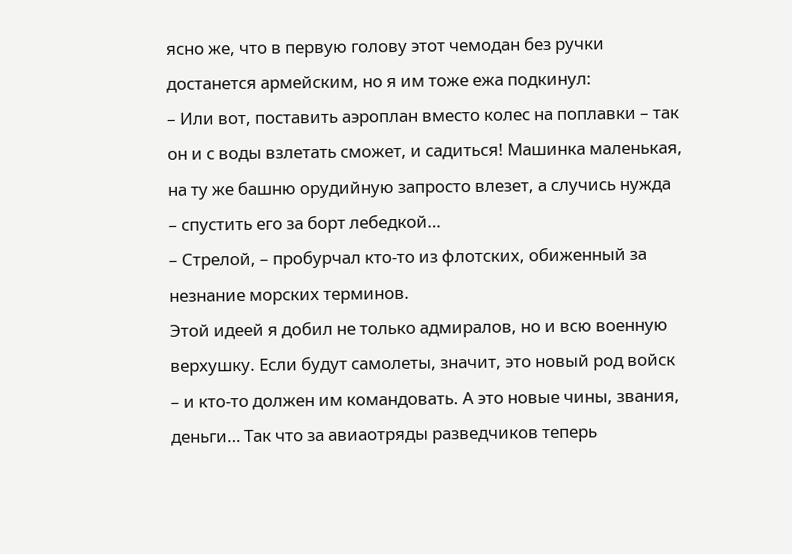ясно же, что в первую голову этот чемодан без ручки достанется армейским, но я им тоже ежа подкинул:
– Или вот, поставить аэроплан вместо колес на поплавки – так он и с воды взлетать сможет, и садиться! Машинка маленькая, на ту же башню орудийную запросто влезет, а случись нужда – спустить его за борт лебедкой…
– Стрелой, – пробурчал кто-то из флотских, обиженный за незнание морских терминов.
Этой идеей я добил не только адмиралов, но и всю военную верхушку. Если будут самолеты, значит, это новый род войск – и кто-то должен им командовать. А это новые чины, звания, деньги… Так что за авиаотряды разведчиков теперь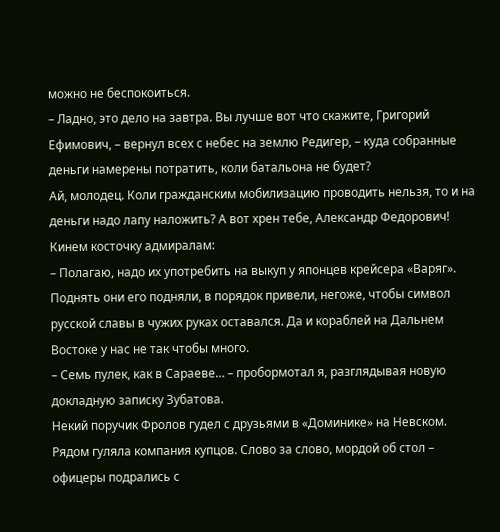можно не беспокоиться.
– Ладно, это дело на завтра. Вы лучше вот что скажите, Григорий Ефимович, – вернул всех с небес на землю Редигер, – куда собранные деньги намерены потратить, коли батальона не будет?
Ай, молодец. Коли гражданским мобилизацию проводить нельзя, то и на деньги надо лапу наложить? А вот хрен тебе, Александр Федорович! Кинем косточку адмиралам:
– Полагаю, надо их употребить на выкуп у японцев крейсера «Варяг». Поднять они его подняли, в порядок привели, негоже, чтобы символ русской славы в чужих руках оставался. Да и кораблей на Дальнем Востоке у нас не так чтобы много.
– Семь пулек, как в Сараеве… – пробормотал я, разглядывая новую докладную записку Зубатова.
Некий поручик Фролов гудел с друзьями в «Доминике» на Невском. Рядом гуляла компания купцов. Слово за слово, мордой об стол – офицеры подрались с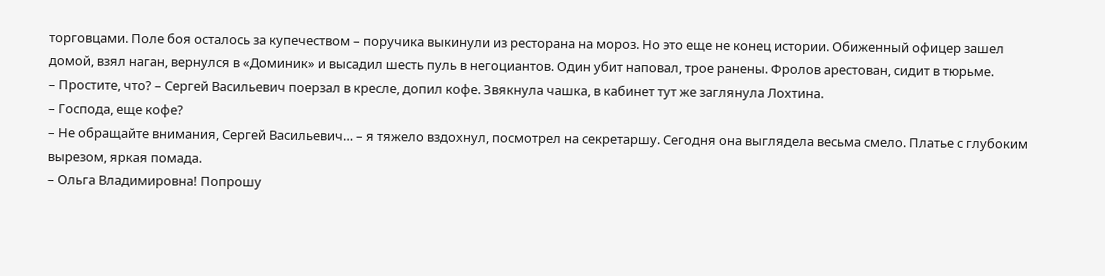торговцами. Поле боя осталось за купечеством – поручика выкинули из ресторана на мороз. Но это еще не конец истории. Обиженный офицер зашел домой, взял наган, вернулся в «Доминик» и высадил шесть пуль в негоциантов. Один убит наповал, трое ранены. Фролов арестован, сидит в тюрьме.
– Простите, что? – Сергей Васильевич поерзал в кресле, допил кофе. Звякнула чашка, в кабинет тут же заглянула Лохтина.
– Господа, еще кофе?
– Не обращайте внимания, Сергей Васильевич… – я тяжело вздохнул, посмотрел на секретаршу. Сегодня она выглядела весьма смело. Платье с глубоким вырезом, яркая помада.
– Ольга Владимировна! Попрошу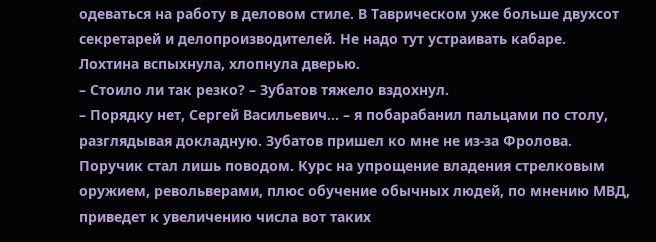одеваться на работу в деловом стиле. В Таврическом уже больше двухсот секретарей и делопроизводителей. Не надо тут устраивать кабаре.
Лохтина вспыхнула, хлопнула дверью.
– Стоило ли так резко? – Зубатов тяжело вздохнул.
– Порядку нет, Сергей Васильевич… – я побарабанил пальцами по столу, разглядывая докладную. Зубатов пришел ко мне не из-за Фролова. Поручик стал лишь поводом. Курс на упрощение владения стрелковым оружием, револьверами, плюс обучение обычных людей, по мнению МВД, приведет к увеличению числа вот таких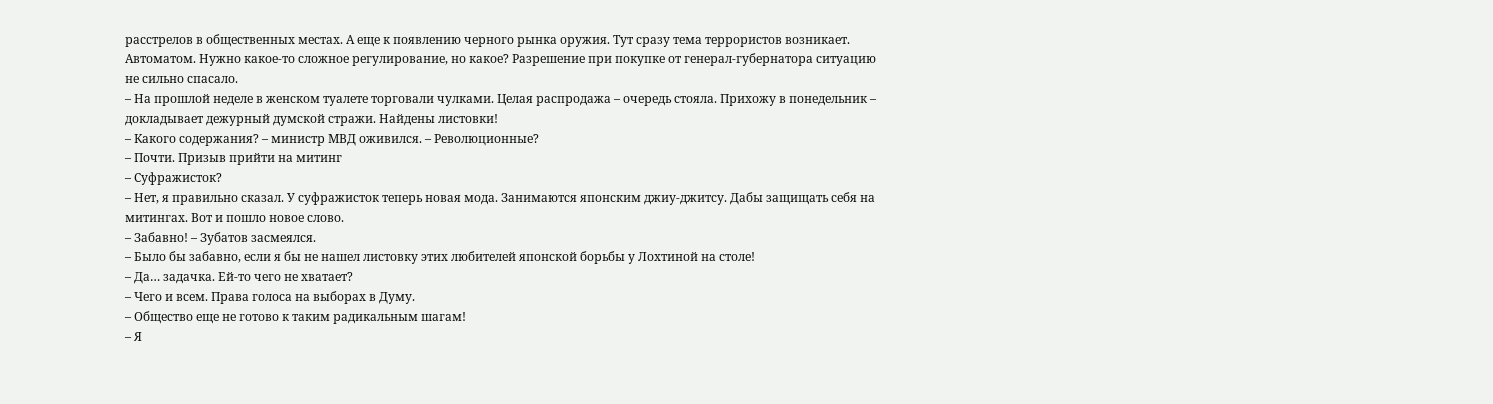расстрелов в общественных местах. А еще к появлению черного рынка оружия. Тут сразу тема террористов возникает. Автоматом. Нужно какое-то сложное регулирование, но какое? Разрешение при покупке от генерал-губернатора ситуацию не сильно спасало.
– На прошлой неделе в женском туалете торговали чулками. Целая распродажа – очередь стояла. Прихожу в понедельник – докладывает дежурный думской стражи. Найдены листовки!
– Какого содержания? – министр МВД оживился. – Революционные?
– Почти. Призыв прийти на митинг
– Суфражисток?
– Нет, я правильно сказал. У суфражисток теперь новая мода. Занимаются японским джиу-джитсу. Дабы защищать себя на митингах. Вот и пошло новое слово.
– Забавно! – Зубатов засмеялся.
– Было бы забавно, если я бы не нашел листовку этих любителей японской борьбы у Лохтиной на столе!
– Да… задачка. Ей-то чего не хватает?
– Чего и всем. Права голоса на выборах в Думу.
– Общество еще не готово к таким радикальным шагам!
– Я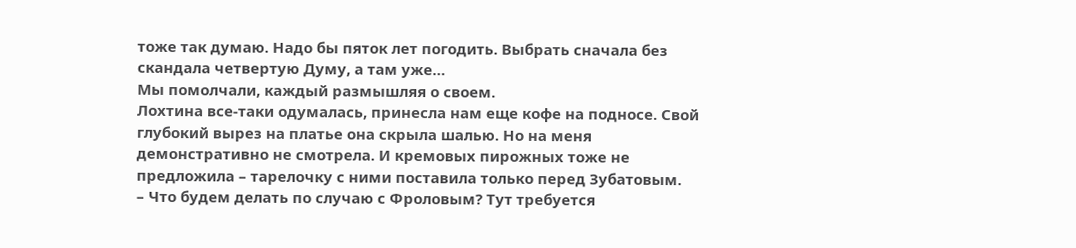тоже так думаю. Надо бы пяток лет погодить. Выбрать сначала без скандала четвертую Думу, а там уже…
Мы помолчали, каждый размышляя о своем.
Лохтина все-таки одумалась, принесла нам еще кофе на подносе. Свой глубокий вырез на платье она скрыла шалью. Но на меня демонстративно не смотрела. И кремовых пирожных тоже не предложила – тарелочку с ними поставила только перед Зубатовым.
– Что будем делать по случаю с Фроловым? Тут требуется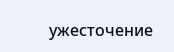ужесточение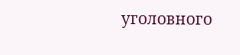уголовного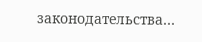законодательства…